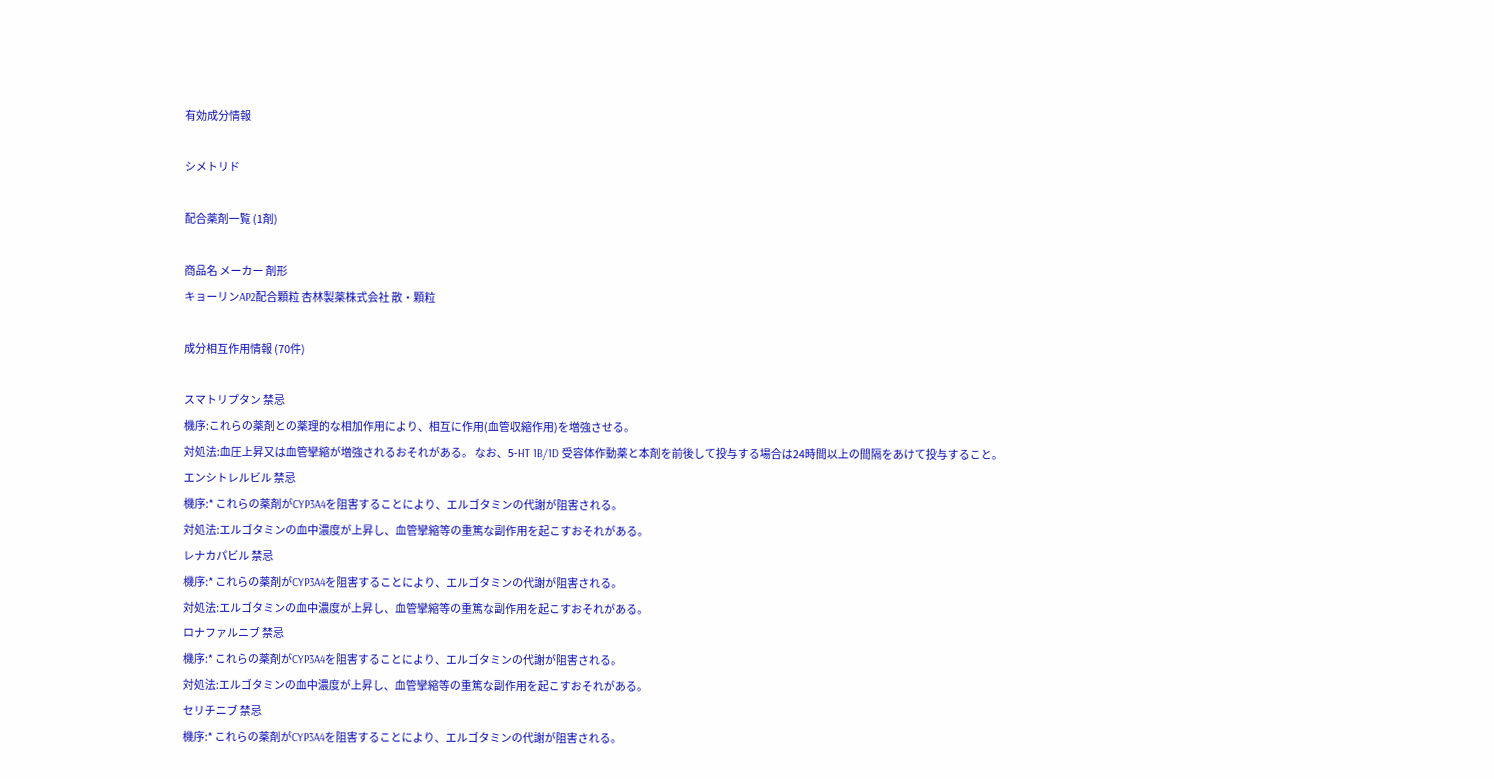有効成分情報

シメトリド

配合薬剤一覧 (1剤)

商品名 メーカー 剤形
キョーリンAP2配合顆粒 杏林製薬株式会社 散・顆粒

成分相互作用情報 (70件)

スマトリプタン 禁忌
機序:これらの薬剤との薬理的な相加作用により、相互に作用(血管収縮作用)を増強させる。
対処法:血圧上昇又は血管攣縮が増強されるおそれがある。 なお、5-HT 1B/1D 受容体作動薬と本剤を前後して投与する場合は24時間以上の間隔をあけて投与すること。
エンシトレルビル 禁忌
機序:* これらの薬剤がCYP3A4を阻害することにより、エルゴタミンの代謝が阻害される。
対処法:エルゴタミンの血中濃度が上昇し、血管攣縮等の重篤な副作用を起こすおそれがある。
レナカパビル 禁忌
機序:* これらの薬剤がCYP3A4を阻害することにより、エルゴタミンの代謝が阻害される。
対処法:エルゴタミンの血中濃度が上昇し、血管攣縮等の重篤な副作用を起こすおそれがある。
ロナファルニブ 禁忌
機序:* これらの薬剤がCYP3A4を阻害することにより、エルゴタミンの代謝が阻害される。
対処法:エルゴタミンの血中濃度が上昇し、血管攣縮等の重篤な副作用を起こすおそれがある。
セリチニブ 禁忌
機序:* これらの薬剤がCYP3A4を阻害することにより、エルゴタミンの代謝が阻害される。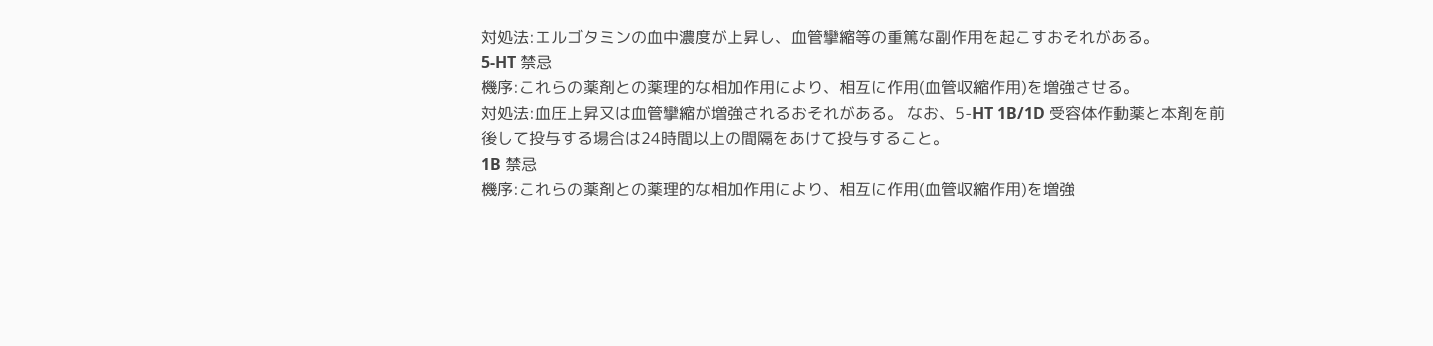対処法:エルゴタミンの血中濃度が上昇し、血管攣縮等の重篤な副作用を起こすおそれがある。
5-HT 禁忌
機序:これらの薬剤との薬理的な相加作用により、相互に作用(血管収縮作用)を増強させる。
対処法:血圧上昇又は血管攣縮が増強されるおそれがある。 なお、5-HT 1B/1D 受容体作動薬と本剤を前後して投与する場合は24時間以上の間隔をあけて投与すること。
1B 禁忌
機序:これらの薬剤との薬理的な相加作用により、相互に作用(血管収縮作用)を増強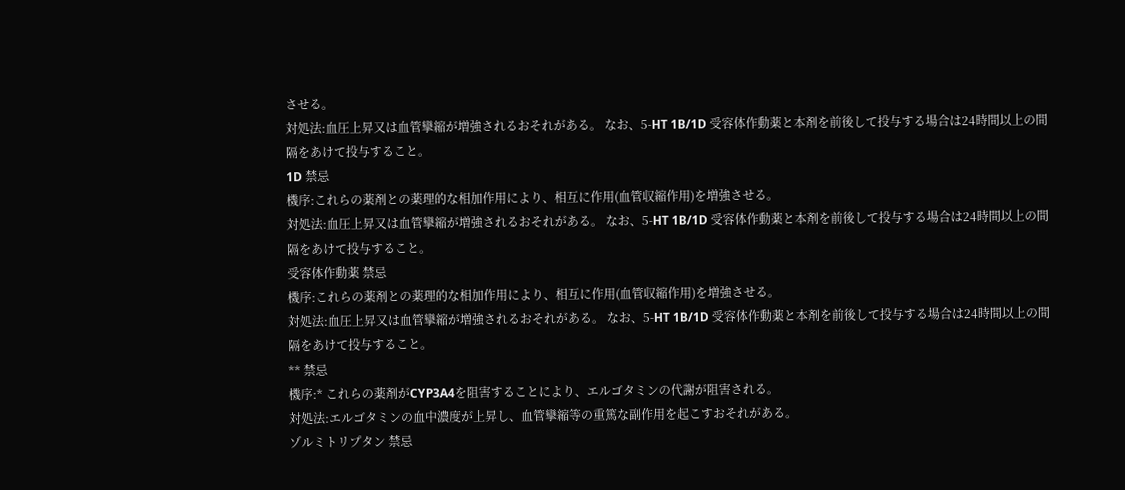させる。
対処法:血圧上昇又は血管攣縮が増強されるおそれがある。 なお、5-HT 1B/1D 受容体作動薬と本剤を前後して投与する場合は24時間以上の間隔をあけて投与すること。
1D 禁忌
機序:これらの薬剤との薬理的な相加作用により、相互に作用(血管収縮作用)を増強させる。
対処法:血圧上昇又は血管攣縮が増強されるおそれがある。 なお、5-HT 1B/1D 受容体作動薬と本剤を前後して投与する場合は24時間以上の間隔をあけて投与すること。
受容体作動薬 禁忌
機序:これらの薬剤との薬理的な相加作用により、相互に作用(血管収縮作用)を増強させる。
対処法:血圧上昇又は血管攣縮が増強されるおそれがある。 なお、5-HT 1B/1D 受容体作動薬と本剤を前後して投与する場合は24時間以上の間隔をあけて投与すること。
** 禁忌
機序:* これらの薬剤がCYP3A4を阻害することにより、エルゴタミンの代謝が阻害される。
対処法:エルゴタミンの血中濃度が上昇し、血管攣縮等の重篤な副作用を起こすおそれがある。
ゾルミトリプタン 禁忌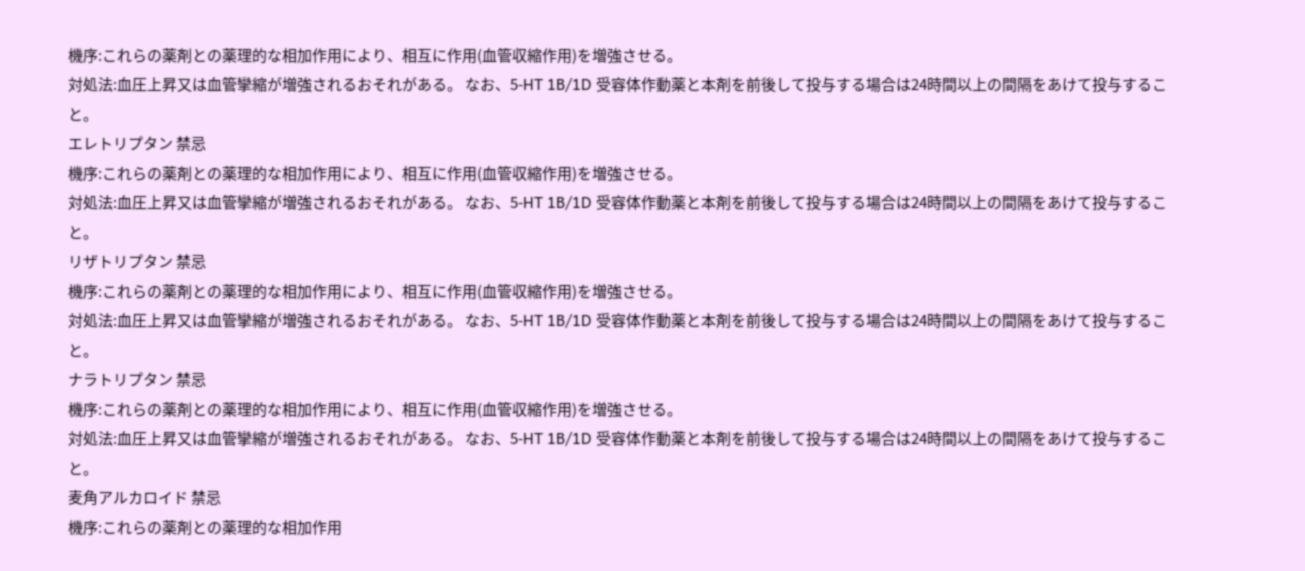機序:これらの薬剤との薬理的な相加作用により、相互に作用(血管収縮作用)を増強させる。
対処法:血圧上昇又は血管攣縮が増強されるおそれがある。 なお、5-HT 1B/1D 受容体作動薬と本剤を前後して投与する場合は24時間以上の間隔をあけて投与すること。
エレトリプタン 禁忌
機序:これらの薬剤との薬理的な相加作用により、相互に作用(血管収縮作用)を増強させる。
対処法:血圧上昇又は血管攣縮が増強されるおそれがある。 なお、5-HT 1B/1D 受容体作動薬と本剤を前後して投与する場合は24時間以上の間隔をあけて投与すること。
リザトリプタン 禁忌
機序:これらの薬剤との薬理的な相加作用により、相互に作用(血管収縮作用)を増強させる。
対処法:血圧上昇又は血管攣縮が増強されるおそれがある。 なお、5-HT 1B/1D 受容体作動薬と本剤を前後して投与する場合は24時間以上の間隔をあけて投与すること。
ナラトリプタン 禁忌
機序:これらの薬剤との薬理的な相加作用により、相互に作用(血管収縮作用)を増強させる。
対処法:血圧上昇又は血管攣縮が増強されるおそれがある。 なお、5-HT 1B/1D 受容体作動薬と本剤を前後して投与する場合は24時間以上の間隔をあけて投与すること。
麦角アルカロイド 禁忌
機序:これらの薬剤との薬理的な相加作用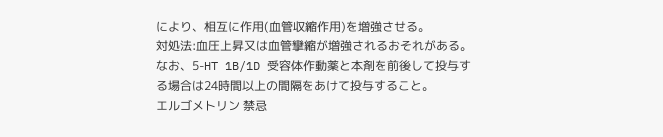により、相互に作用(血管収縮作用)を増強させる。
対処法:血圧上昇又は血管攣縮が増強されるおそれがある。 なお、5-HT 1B/1D 受容体作動薬と本剤を前後して投与する場合は24時間以上の間隔をあけて投与すること。
エルゴメトリン 禁忌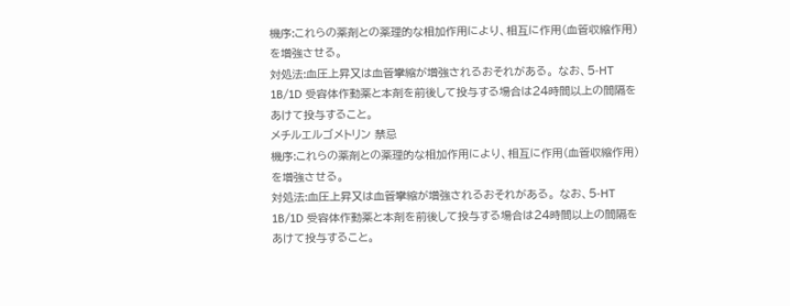機序:これらの薬剤との薬理的な相加作用により、相互に作用(血管収縮作用)を増強させる。
対処法:血圧上昇又は血管攣縮が増強されるおそれがある。 なお、5-HT 1B/1D 受容体作動薬と本剤を前後して投与する場合は24時間以上の間隔をあけて投与すること。
メチルエルゴメトリン 禁忌
機序:これらの薬剤との薬理的な相加作用により、相互に作用(血管収縮作用)を増強させる。
対処法:血圧上昇又は血管攣縮が増強されるおそれがある。 なお、5-HT 1B/1D 受容体作動薬と本剤を前後して投与する場合は24時間以上の間隔をあけて投与すること。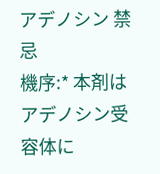アデノシン 禁忌
機序:* 本剤はアデノシン受容体に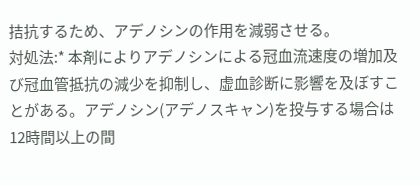拮抗するため、アデノシンの作用を減弱させる。
対処法:* 本剤によりアデノシンによる冠血流速度の増加及び冠血管抵抗の減少を抑制し、虚血診断に影響を及ぼすことがある。アデノシン(アデノスキャン)を投与する場合は12時間以上の間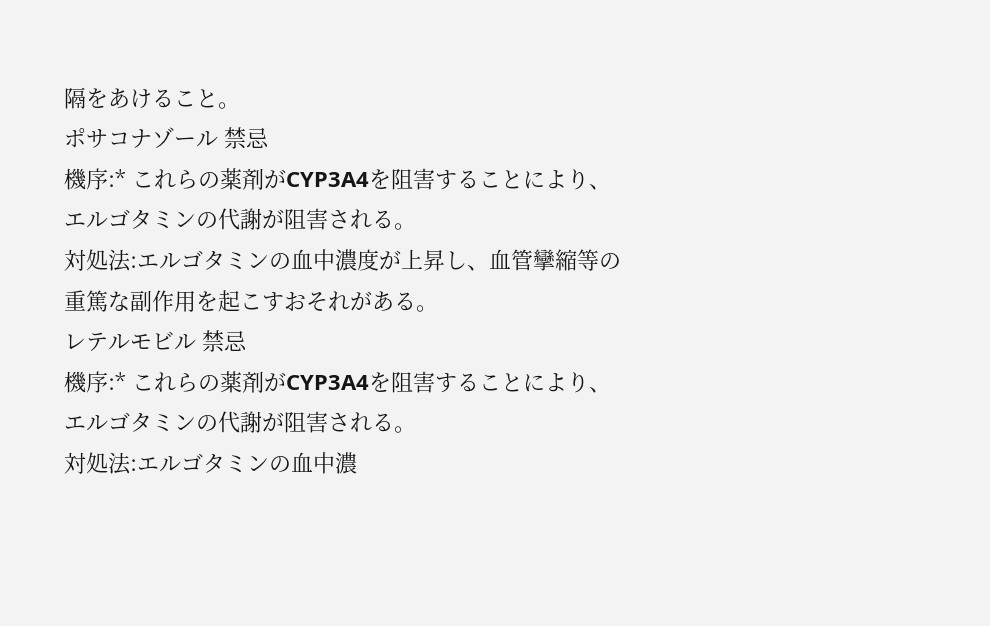隔をあけること。
ポサコナゾール 禁忌
機序:* これらの薬剤がCYP3A4を阻害することにより、エルゴタミンの代謝が阻害される。
対処法:エルゴタミンの血中濃度が上昇し、血管攣縮等の重篤な副作用を起こすおそれがある。
レテルモビル 禁忌
機序:* これらの薬剤がCYP3A4を阻害することにより、エルゴタミンの代謝が阻害される。
対処法:エルゴタミンの血中濃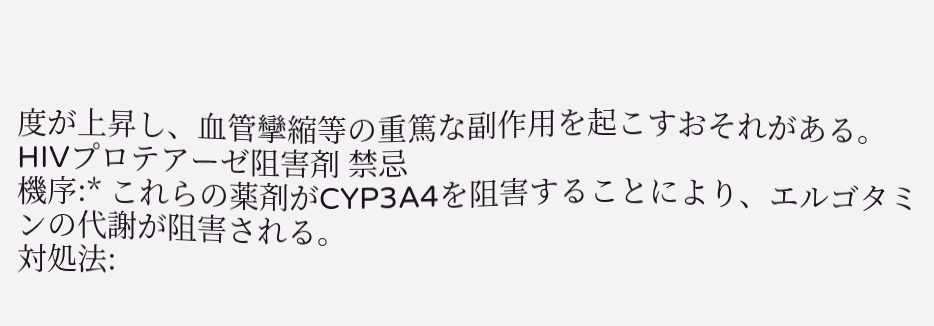度が上昇し、血管攣縮等の重篤な副作用を起こすおそれがある。
HIVプロテアーゼ阻害剤 禁忌
機序:* これらの薬剤がCYP3A4を阻害することにより、エルゴタミンの代謝が阻害される。
対処法: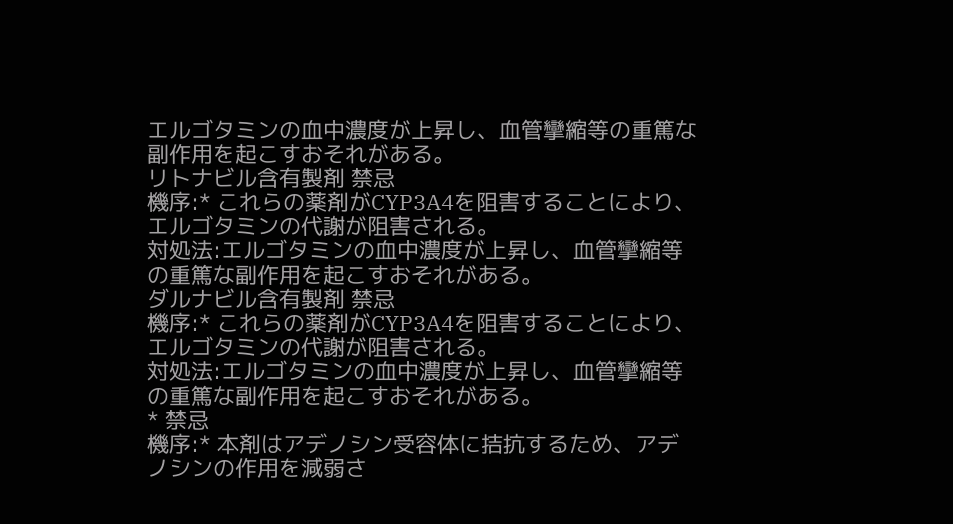エルゴタミンの血中濃度が上昇し、血管攣縮等の重篤な副作用を起こすおそれがある。
リトナビル含有製剤 禁忌
機序:* これらの薬剤がCYP3A4を阻害することにより、エルゴタミンの代謝が阻害される。
対処法:エルゴタミンの血中濃度が上昇し、血管攣縮等の重篤な副作用を起こすおそれがある。
ダルナビル含有製剤 禁忌
機序:* これらの薬剤がCYP3A4を阻害することにより、エルゴタミンの代謝が阻害される。
対処法:エルゴタミンの血中濃度が上昇し、血管攣縮等の重篤な副作用を起こすおそれがある。
* 禁忌
機序:* 本剤はアデノシン受容体に拮抗するため、アデノシンの作用を減弱さ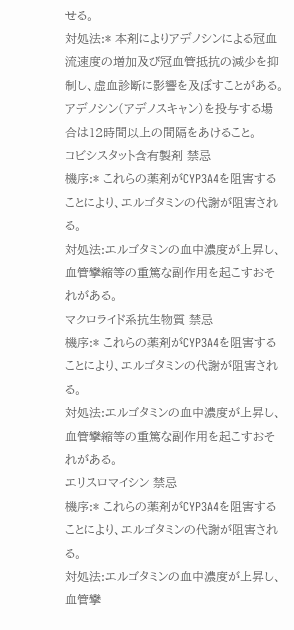せる。
対処法:* 本剤によりアデノシンによる冠血流速度の増加及び冠血管抵抗の減少を抑制し、虚血診断に影響を及ぼすことがある。アデノシン(アデノスキャン)を投与する場合は12時間以上の間隔をあけること。
コビシスタット含有製剤 禁忌
機序:* これらの薬剤がCYP3A4を阻害することにより、エルゴタミンの代謝が阻害される。
対処法:エルゴタミンの血中濃度が上昇し、血管攣縮等の重篤な副作用を起こすおそれがある。
マクロライド系抗生物質 禁忌
機序:* これらの薬剤がCYP3A4を阻害することにより、エルゴタミンの代謝が阻害される。
対処法:エルゴタミンの血中濃度が上昇し、血管攣縮等の重篤な副作用を起こすおそれがある。
エリスロマイシン 禁忌
機序:* これらの薬剤がCYP3A4を阻害することにより、エルゴタミンの代謝が阻害される。
対処法:エルゴタミンの血中濃度が上昇し、血管攣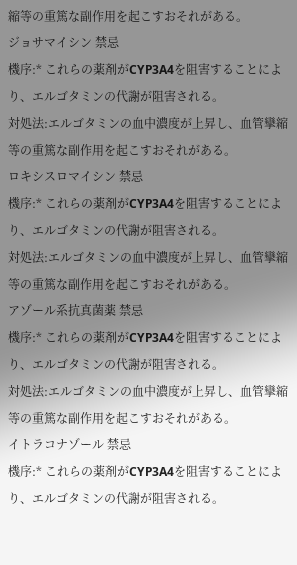縮等の重篤な副作用を起こすおそれがある。
ジョサマイシン 禁忌
機序:* これらの薬剤がCYP3A4を阻害することにより、エルゴタミンの代謝が阻害される。
対処法:エルゴタミンの血中濃度が上昇し、血管攣縮等の重篤な副作用を起こすおそれがある。
ロキシスロマイシン 禁忌
機序:* これらの薬剤がCYP3A4を阻害することにより、エルゴタミンの代謝が阻害される。
対処法:エルゴタミンの血中濃度が上昇し、血管攣縮等の重篤な副作用を起こすおそれがある。
アゾール系抗真菌薬 禁忌
機序:* これらの薬剤がCYP3A4を阻害することにより、エルゴタミンの代謝が阻害される。
対処法:エルゴタミンの血中濃度が上昇し、血管攣縮等の重篤な副作用を起こすおそれがある。
イトラコナゾール 禁忌
機序:* これらの薬剤がCYP3A4を阻害することにより、エルゴタミンの代謝が阻害される。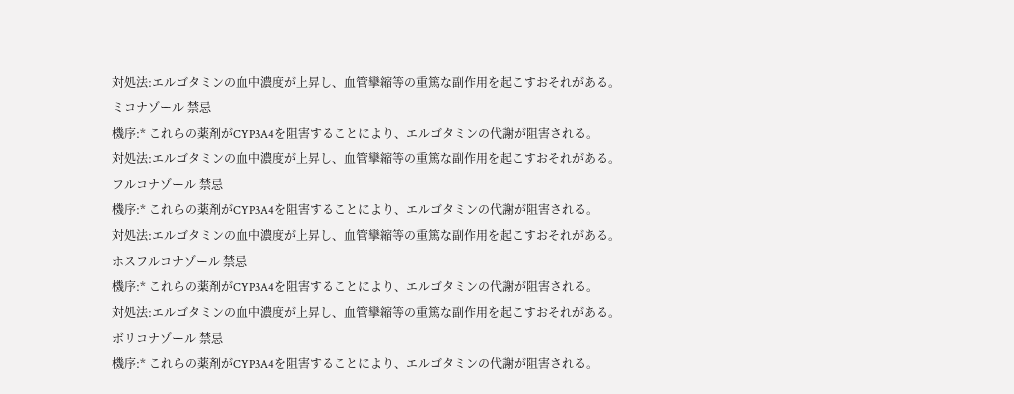対処法:エルゴタミンの血中濃度が上昇し、血管攣縮等の重篤な副作用を起こすおそれがある。
ミコナゾール 禁忌
機序:* これらの薬剤がCYP3A4を阻害することにより、エルゴタミンの代謝が阻害される。
対処法:エルゴタミンの血中濃度が上昇し、血管攣縮等の重篤な副作用を起こすおそれがある。
フルコナゾール 禁忌
機序:* これらの薬剤がCYP3A4を阻害することにより、エルゴタミンの代謝が阻害される。
対処法:エルゴタミンの血中濃度が上昇し、血管攣縮等の重篤な副作用を起こすおそれがある。
ホスフルコナゾール 禁忌
機序:* これらの薬剤がCYP3A4を阻害することにより、エルゴタミンの代謝が阻害される。
対処法:エルゴタミンの血中濃度が上昇し、血管攣縮等の重篤な副作用を起こすおそれがある。
ボリコナゾール 禁忌
機序:* これらの薬剤がCYP3A4を阻害することにより、エルゴタミンの代謝が阻害される。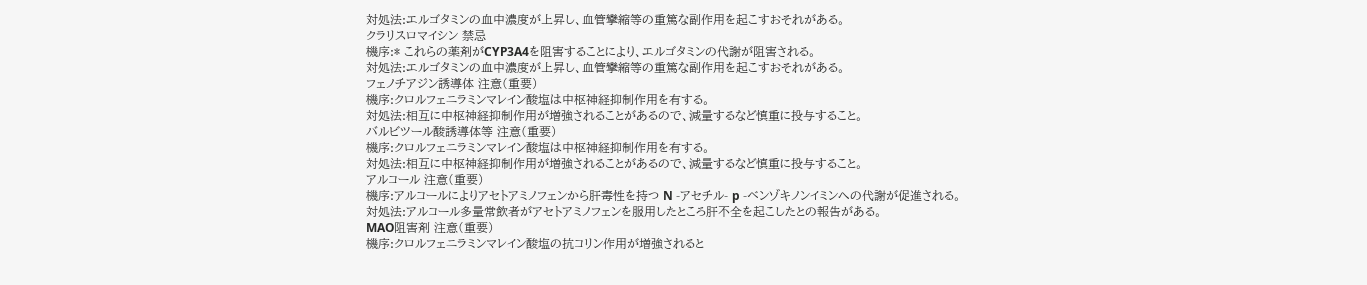対処法:エルゴタミンの血中濃度が上昇し、血管攣縮等の重篤な副作用を起こすおそれがある。
クラリスロマイシン 禁忌
機序:* これらの薬剤がCYP3A4を阻害することにより、エルゴタミンの代謝が阻害される。
対処法:エルゴタミンの血中濃度が上昇し、血管攣縮等の重篤な副作用を起こすおそれがある。
フェノチアジン誘導体 注意(重要)
機序:クロルフェニラミンマレイン酸塩は中枢神経抑制作用を有する。
対処法:相互に中枢神経抑制作用が増強されることがあるので、減量するなど慎重に投与すること。
バルビツール酸誘導体等 注意(重要)
機序:クロルフェニラミンマレイン酸塩は中枢神経抑制作用を有する。
対処法:相互に中枢神経抑制作用が増強されることがあるので、減量するなど慎重に投与すること。
アルコール 注意(重要)
機序:アルコールによりアセトアミノフェンから肝毒性を持つ N -アセチル- p -ベンゾキノンイミンへの代謝が促進される。
対処法:アルコール多量常飲者がアセトアミノフェンを服用したところ肝不全を起こしたとの報告がある。
MAO阻害剤 注意(重要)
機序:クロルフェニラミンマレイン酸塩の抗コリン作用が増強されると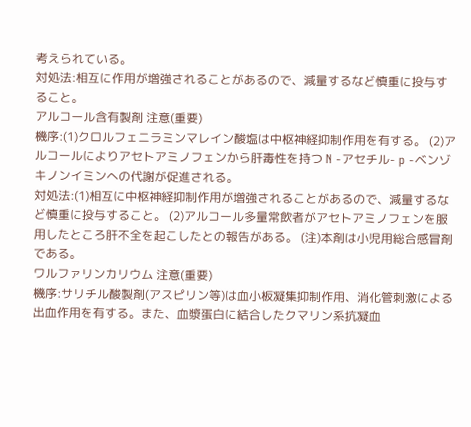考えられている。
対処法:相互に作用が増強されることがあるので、減量するなど慎重に投与すること。
アルコール含有製剤 注意(重要)
機序:(1)クロルフェニラミンマレイン酸塩は中枢神経抑制作用を有する。 (2)アルコールによりアセトアミノフェンから肝毒性を持つ N -アセチル- p -ベンゾキノンイミンへの代謝が促進される。
対処法:(1)相互に中枢神経抑制作用が増強されることがあるので、減量するなど慎重に投与すること。 (2)アルコール多量常飲者がアセトアミノフェンを服用したところ肝不全を起こしたとの報告がある。 (注)本剤は小児用総合感冒剤である。
ワルファリンカリウム 注意(重要)
機序:サリチル酸製剤(アスピリン等)は血小板凝集抑制作用、消化管刺激による出血作用を有する。また、血漿蛋白に結合したクマリン系抗凝血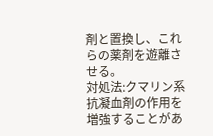剤と置換し、これらの薬剤を遊離させる。
対処法:クマリン系抗凝血剤の作用を増強することがあ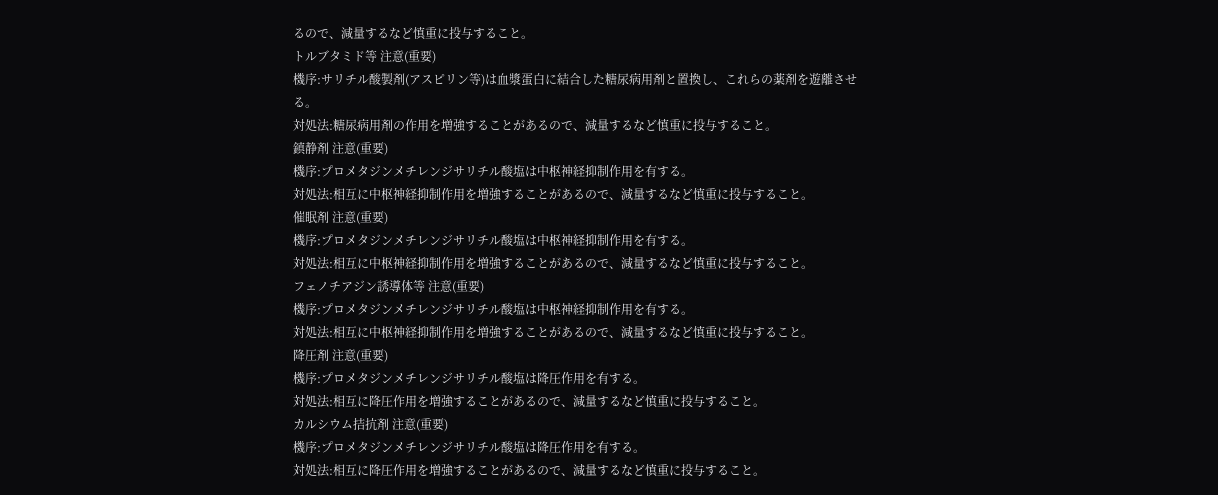るので、減量するなど慎重に投与すること。
トルブタミド等 注意(重要)
機序:サリチル酸製剤(アスピリン等)は血漿蛋白に結合した糖尿病用剤と置換し、これらの薬剤を遊離させる。
対処法:糖尿病用剤の作用を増強することがあるので、減量するなど慎重に投与すること。
鎮静剤 注意(重要)
機序:プロメタジンメチレンジサリチル酸塩は中枢神経抑制作用を有する。
対処法:相互に中枢神経抑制作用を増強することがあるので、減量するなど慎重に投与すること。
催眠剤 注意(重要)
機序:プロメタジンメチレンジサリチル酸塩は中枢神経抑制作用を有する。
対処法:相互に中枢神経抑制作用を増強することがあるので、減量するなど慎重に投与すること。
フェノチアジン誘導体等 注意(重要)
機序:プロメタジンメチレンジサリチル酸塩は中枢神経抑制作用を有する。
対処法:相互に中枢神経抑制作用を増強することがあるので、減量するなど慎重に投与すること。
降圧剤 注意(重要)
機序:プロメタジンメチレンジサリチル酸塩は降圧作用を有する。
対処法:相互に降圧作用を増強することがあるので、減量するなど慎重に投与すること。
カルシウム拮抗剤 注意(重要)
機序:プロメタジンメチレンジサリチル酸塩は降圧作用を有する。
対処法:相互に降圧作用を増強することがあるので、減量するなど慎重に投与すること。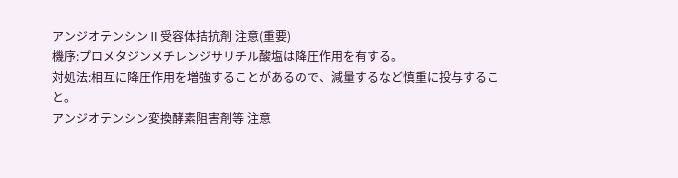アンジオテンシンⅡ受容体拮抗剤 注意(重要)
機序:プロメタジンメチレンジサリチル酸塩は降圧作用を有する。
対処法:相互に降圧作用を増強することがあるので、減量するなど慎重に投与すること。
アンジオテンシン変換酵素阻害剤等 注意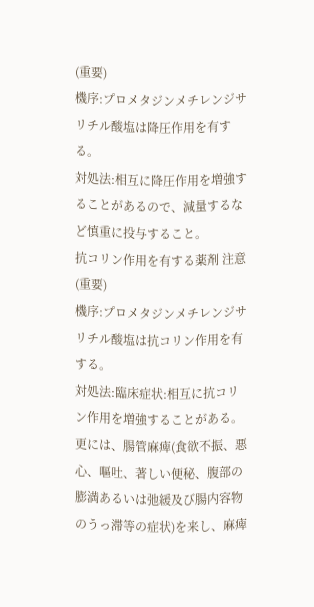(重要)
機序:プロメタジンメチレンジサリチル酸塩は降圧作用を有する。
対処法:相互に降圧作用を増強することがあるので、減量するなど慎重に投与すること。
抗コリン作用を有する薬剤 注意(重要)
機序:プロメタジンメチレンジサリチル酸塩は抗コリン作用を有する。
対処法:臨床症状:相互に抗コリン作用を増強することがある。 更には、腸管麻痺(食欲不振、悪心、嘔吐、著しい便秘、腹部の膨満あるいは弛緩及び腸内容物のうっ滞等の症状)を来し、麻痺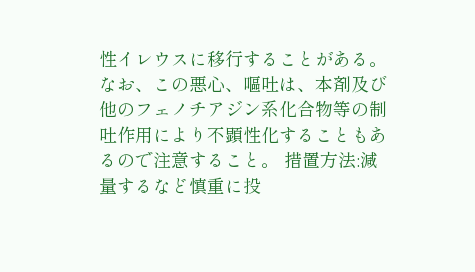性イレウスに移行することがある。なお、この悪心、嘔吐は、本剤及び他のフェノチアジン系化合物等の制吐作用により不顕性化することもあるので注意すること。 措置方法:減量するなど慎重に投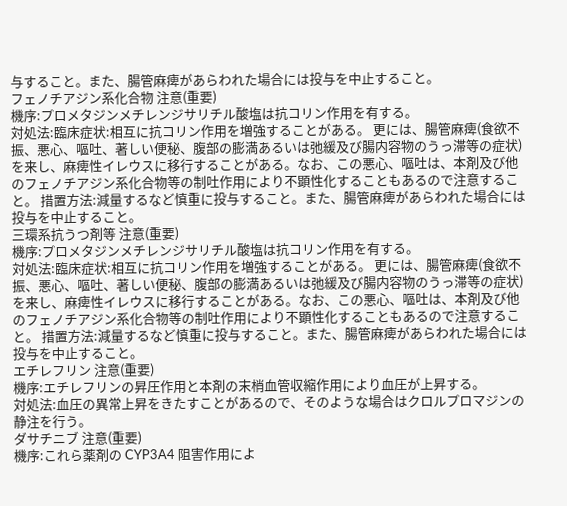与すること。また、腸管麻痺があらわれた場合には投与を中止すること。
フェノチアジン系化合物 注意(重要)
機序:プロメタジンメチレンジサリチル酸塩は抗コリン作用を有する。
対処法:臨床症状:相互に抗コリン作用を増強することがある。 更には、腸管麻痺(食欲不振、悪心、嘔吐、著しい便秘、腹部の膨満あるいは弛緩及び腸内容物のうっ滞等の症状)を来し、麻痺性イレウスに移行することがある。なお、この悪心、嘔吐は、本剤及び他のフェノチアジン系化合物等の制吐作用により不顕性化することもあるので注意すること。 措置方法:減量するなど慎重に投与すること。また、腸管麻痺があらわれた場合には投与を中止すること。
三環系抗うつ剤等 注意(重要)
機序:プロメタジンメチレンジサリチル酸塩は抗コリン作用を有する。
対処法:臨床症状:相互に抗コリン作用を増強することがある。 更には、腸管麻痺(食欲不振、悪心、嘔吐、著しい便秘、腹部の膨満あるいは弛緩及び腸内容物のうっ滞等の症状)を来し、麻痺性イレウスに移行することがある。なお、この悪心、嘔吐は、本剤及び他のフェノチアジン系化合物等の制吐作用により不顕性化することもあるので注意すること。 措置方法:減量するなど慎重に投与すること。また、腸管麻痺があらわれた場合には投与を中止すること。
エチレフリン 注意(重要)
機序:エチレフリンの昇圧作用と本剤の末梢血管収縮作用により血圧が上昇する。
対処法:血圧の異常上昇をきたすことがあるので、そのような場合はクロルプロマジンの静注を行う。
ダサチニブ 注意(重要)
機序:これら薬剤の CYP3A4 阻害作用によ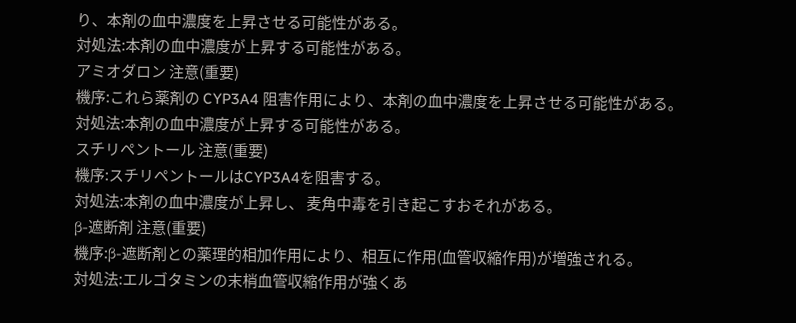り、本剤の血中濃度を上昇させる可能性がある。
対処法:本剤の血中濃度が上昇する可能性がある。
アミオダロン 注意(重要)
機序:これら薬剤の CYP3A4 阻害作用により、本剤の血中濃度を上昇させる可能性がある。
対処法:本剤の血中濃度が上昇する可能性がある。
スチリペントール 注意(重要)
機序:スチリペントールはCYP3A4を阻害する。
対処法:本剤の血中濃度が上昇し、 麦角中毒を引き起こすおそれがある。
β-遮断剤 注意(重要)
機序:β-遮断剤との薬理的相加作用により、相互に作用(血管収縮作用)が増強される。
対処法:エルゴタミンの末梢血管収縮作用が強くあ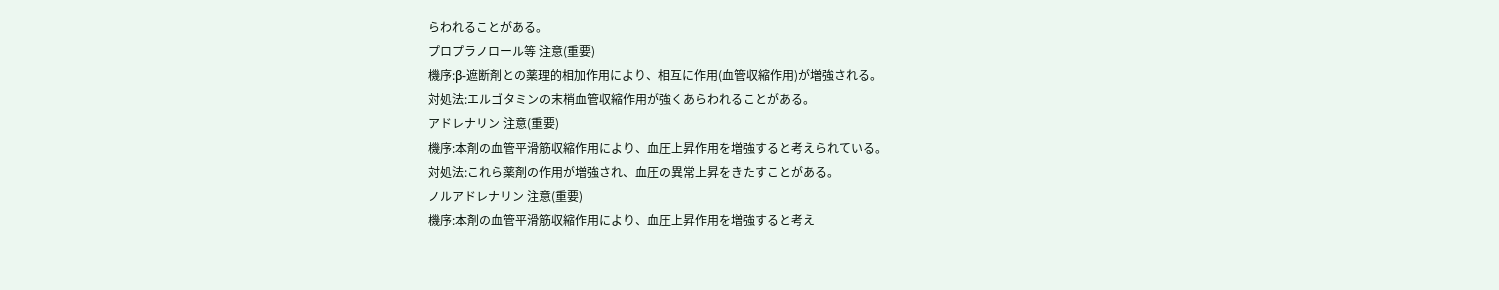らわれることがある。
プロプラノロール等 注意(重要)
機序:β-遮断剤との薬理的相加作用により、相互に作用(血管収縮作用)が増強される。
対処法:エルゴタミンの末梢血管収縮作用が強くあらわれることがある。
アドレナリン 注意(重要)
機序:本剤の血管平滑筋収縮作用により、血圧上昇作用を増強すると考えられている。
対処法:これら薬剤の作用が増強され、血圧の異常上昇をきたすことがある。
ノルアドレナリン 注意(重要)
機序:本剤の血管平滑筋収縮作用により、血圧上昇作用を増強すると考え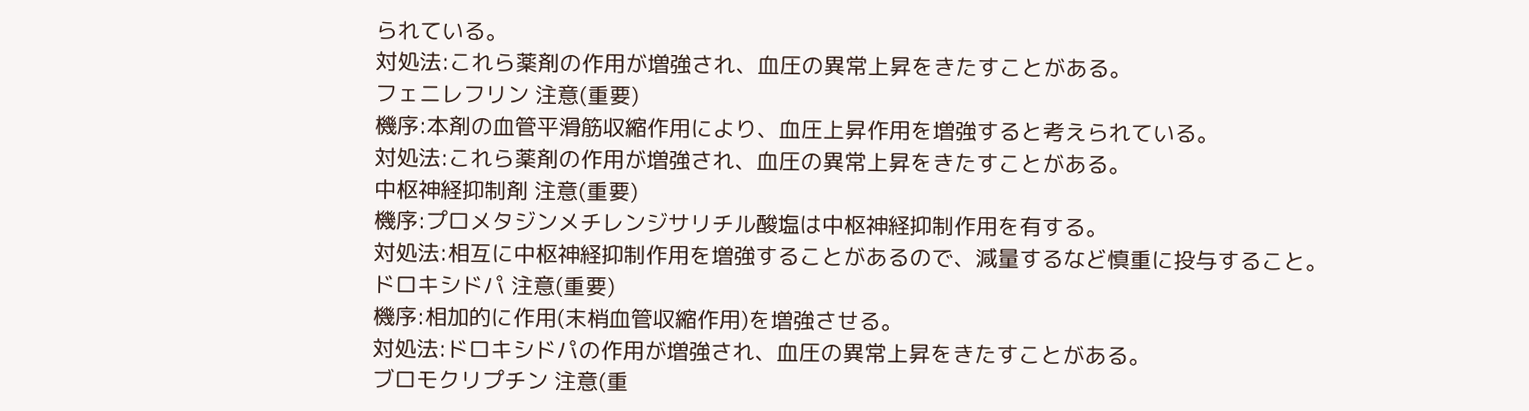られている。
対処法:これら薬剤の作用が増強され、血圧の異常上昇をきたすことがある。
フェニレフリン 注意(重要)
機序:本剤の血管平滑筋収縮作用により、血圧上昇作用を増強すると考えられている。
対処法:これら薬剤の作用が増強され、血圧の異常上昇をきたすことがある。
中枢神経抑制剤 注意(重要)
機序:プロメタジンメチレンジサリチル酸塩は中枢神経抑制作用を有する。
対処法:相互に中枢神経抑制作用を増強することがあるので、減量するなど慎重に投与すること。
ドロキシドパ 注意(重要)
機序:相加的に作用(末梢血管収縮作用)を増強させる。
対処法:ドロキシドパの作用が増強され、血圧の異常上昇をきたすことがある。
ブロモクリプチン 注意(重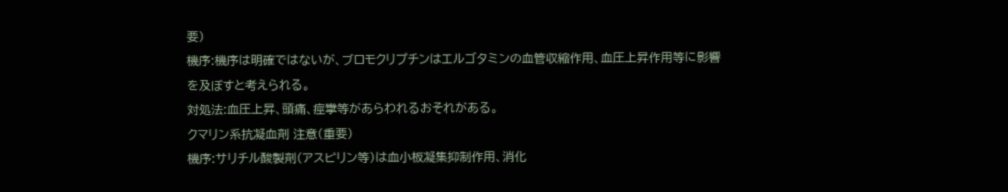要)
機序:機序は明確ではないが、ブロモクリプチンはエルゴタミンの血管収縮作用、血圧上昇作用等に影響を及ぼすと考えられる。
対処法:血圧上昇、頭痛、痙攣等があらわれるおそれがある。
クマリン系抗凝血剤 注意(重要)
機序:サリチル酸製剤(アスピリン等)は血小板凝集抑制作用、消化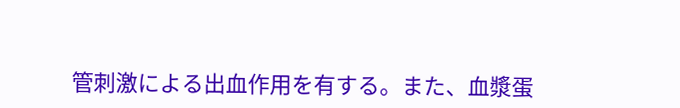管刺激による出血作用を有する。また、血漿蛋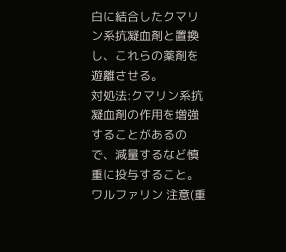白に結合したクマリン系抗凝血剤と置換し、これらの薬剤を遊離させる。
対処法:クマリン系抗凝血剤の作用を増強することがあるので、減量するなど慎重に投与すること。
ワルファリン 注意(重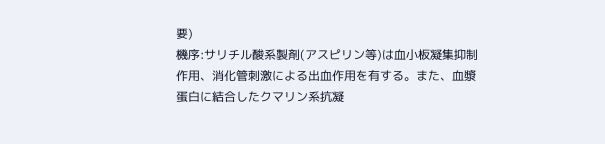要)
機序:サリチル酸系製剤(アスピリン等)は血小板凝集抑制作用、消化管刺激による出血作用を有する。また、血漿蛋白に結合したクマリン系抗凝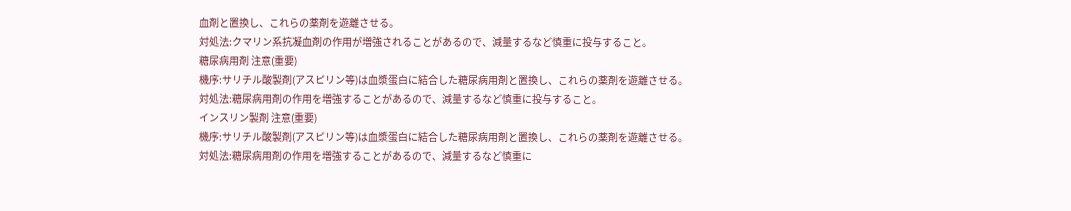血剤と置換し、これらの薬剤を遊離させる。
対処法:クマリン系抗凝血剤の作用が増強されることがあるので、減量するなど慎重に投与すること。
糖尿病用剤 注意(重要)
機序:サリチル酸製剤(アスピリン等)は血漿蛋白に結合した糖尿病用剤と置換し、これらの薬剤を遊離させる。
対処法:糖尿病用剤の作用を増強することがあるので、減量するなど慎重に投与すること。
インスリン製剤 注意(重要)
機序:サリチル酸製剤(アスピリン等)は血漿蛋白に結合した糖尿病用剤と置換し、これらの薬剤を遊離させる。
対処法:糖尿病用剤の作用を増強することがあるので、減量するなど慎重に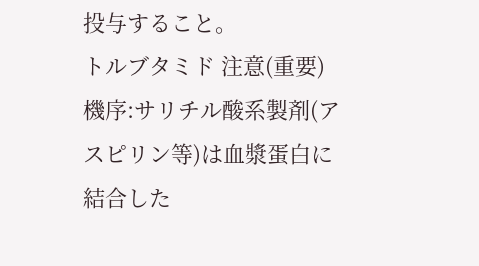投与すること。
トルブタミド 注意(重要)
機序:サリチル酸系製剤(アスピリン等)は血漿蛋白に結合した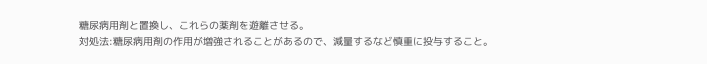糖尿病用剤と置換し、これらの薬剤を遊離させる。
対処法:糖尿病用剤の作用が増強されることがあるので、減量するなど慎重に投与すること。